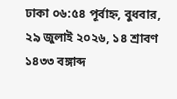ঢাকা ০৬:৫৪ পূর্বাহ্ন, বুধবার, ২৯ জুলাই ২০২৬, ১৪ শ্রাবণ ১৪৩৩ বঙ্গাব্দ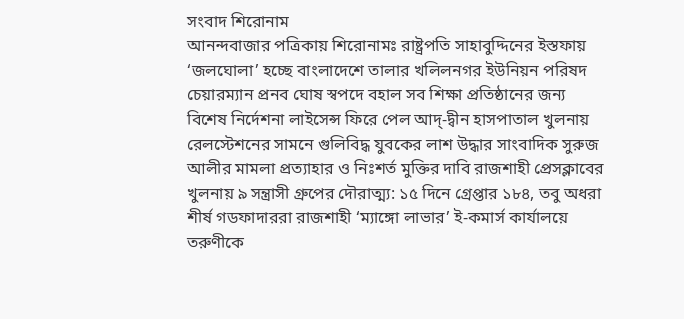সংবাদ শিরোনাম
আনন্দবাজার পত্রিকায় শিরোনামঃ রাষ্ট্রপতি সাহাবুদ্দিনের ইস্তফায় ‘জলঘোলা’ হচ্ছে বাংলাদেশে তালার খলিলনগর ইউনিয়ন পরিষদ চেয়ারম্যান প্রনব ঘোষ স্বপদে বহাল সব শিক্ষা প্রতিষ্ঠানের জন্য বিশেষ নির্দেশনা লাইসেন্স ফিরে পেল আদ্‌-দ্বীন হাসপাতাল খুলনায় রেলস্টেশনের সামনে গুলিবিদ্ধ যুবকের লাশ উদ্ধার সাংবাদিক সুরুজ আলীর মামলা প্রত্যাহার ও নিঃশর্ত মুক্তির দাবি রাজশাহী প্রেসক্লাবের খুলনায় ৯ সন্ত্রাসী গ্রুপের দৌরাত্ম্য: ১৫ দিনে গ্রেপ্তার ১৮৪, তবু অধরা শীর্ষ গডফাদাররা রাজশাহী ‘ম্যাঙ্গো লাভার’ ই-কমার্স কার্যালয়ে তরুণীকে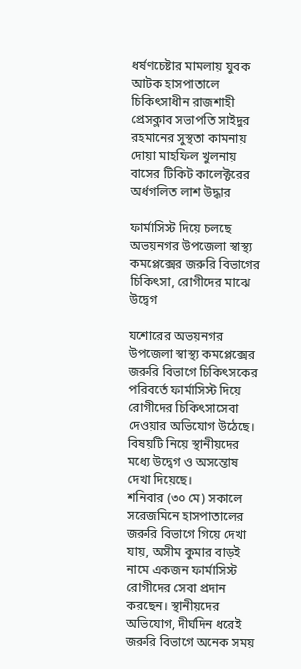ধর্ষণচেষ্টার মামলায় যুবক আটক হাসপাতালে চিকিৎসাধীন রাজশাহী প্রেসক্লাব সভাপতি সাইদুর রহমানের সুস্থতা কামনায় দোয়া মাহফিল খুলনায় বাসের টিকিট কালেক্টরের অর্ধগলিত লাশ উদ্ধার

ফার্মাসিস্ট দিয়ে চলছে অভয়নগর উপজেলা স্বাস্থ্য কমপ্লেক্সের জরুরি বিভাগের চিকিৎসা, রোগীদের মাঝে উদ্বেগ

যশোরের অভয়নগর উপজেলা স্বাস্থ্য কমপ্লেক্সের জরুরি বিভাগে চিকিৎসকের পরিবর্তে ফার্মাসিস্ট দিয়ে রোগীদের চিকিৎসাসেবা দেওয়ার অভিযোগ উঠেছে। বিষয়টি নিয়ে স্থানীয়দের মধ্যে উদ্বেগ ও অসন্তোষ দেখা দিয়েছে।
শনিবার (৩০ মে) সকালে সরেজমিনে হাসপাতালের জরুরি বিভাগে গিয়ে দেখা যায়, অসীম কুমার বাড়ই নামে একজন ফার্মাসিস্ট রোগীদের সেবা প্রদান করছেন। স্থানীয়দের অভিযোগ, দীর্ঘদিন ধরেই জরুরি বিভাগে অনেক সময়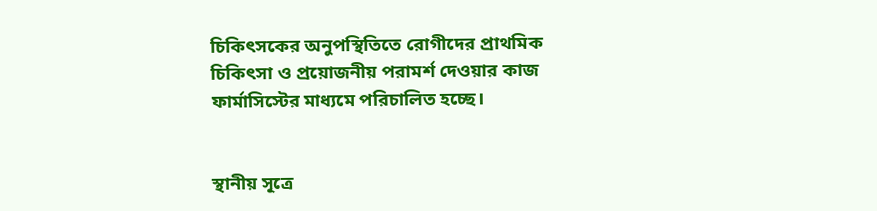চিকিৎসকের অনুপস্থিতিতে রোগীদের প্রাথমিক চিকিৎসা ও প্রয়োজনীয় পরামর্শ দেওয়ার কাজ ফার্মাসিস্টের মাধ্যমে পরিচালিত হচ্ছে।


স্থানীয় সূত্রে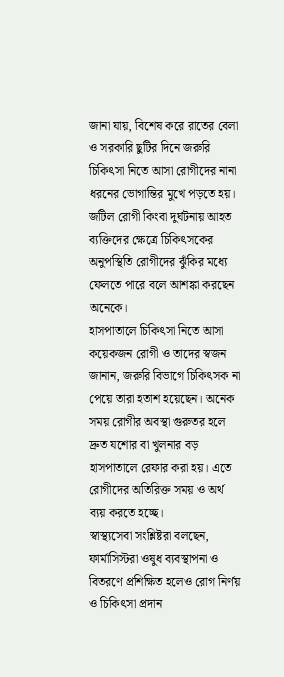জানা যায়, বিশেষ করে রাতের বেলা ও সরকারি ছুটির দিনে জরুরি চিকিৎসা নিতে আসা রোগীদের নানা ধরনের ভোগান্তির মুখে পড়তে হয়। জটিল রোগী কিংবা দুর্ঘটনায় আহত ব্যক্তিদের ক্ষেত্রে চিকিৎসকের অনুপস্থিতি রোগীদের ঝুঁকির মধ্যে ফেলতে পারে বলে আশঙ্কা করছেন অনেকে।
হাসপাতালে চিকিৎসা নিতে আসা কয়েকজন রোগী ও তাদের স্বজন জানান, জরুরি বিভাগে চিকিৎসক না পেয়ে তারা হতাশ হয়েছেন। অনেক সময় রোগীর অবস্থা গুরুতর হলে দ্রুত যশোর বা খুলনার বড় হাসপাতালে রেফার করা হয়। এতে রোগীদের অতিরিক্ত সময় ও অর্থ ব্যয় করতে হচ্ছে।
স্বাস্থ্যসেবা সংশ্লিষ্টরা বলছেন, ফার্মাসিস্টরা ওষুধ ব্যবস্থাপনা ও বিতরণে প্রশিক্ষিত হলেও রোগ নির্ণয় ও চিকিৎসা প্রদান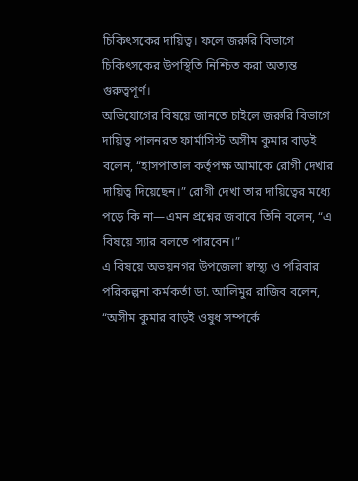চিকিৎসকের দায়িত্ব। ফলে জরুরি বিভাগে চিকিৎসকের উপস্থিতি নিশ্চিত করা অত্যন্ত গুরুত্বপূর্ণ।
অভিযোগের বিষয়ে জানতে চাইলে জরুরি বিভাগে দায়িত্ব পালনরত ফার্মাসিস্ট অসীম কুমার বাড়ই বলেন, “হাসপাতাল কর্তৃপক্ষ আমাকে রোগী দেখার দায়িত্ব দিয়েছেন।” রোগী দেখা তার দায়িত্বের মধ্যে পড়ে কি না—এমন প্রশ্নের জবাবে তিনি বলেন, “এ বিষয়ে স্যার বলতে পারবেন।”
এ বিষয়ে অভয়নগর উপজেলা স্বাস্থ্য ও পরিবার পরিকল্পনা কর্মকর্তা ডা. আলিমুর রাজিব বলেন, “অসীম কুমার বাড়ই ওষুধ সম্পর্কে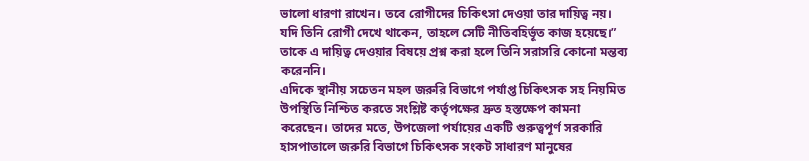ভালো ধারণা রাখেন। তবে রোগীদের চিকিৎসা দেওয়া তার দায়িত্ব নয়। যদি তিনি রোগী দেখে থাকেন, তাহলে সেটি নীতিবহির্ভূত কাজ হয়েছে।” তাকে এ দায়িত্ব দেওয়ার বিষয়ে প্রশ্ন করা হলে তিনি সরাসরি কোনো মন্তব্য করেননি।
এদিকে স্থানীয় সচেতন মহল জরুরি বিভাগে পর্যাপ্ত চিকিৎসক সহ নিয়মিত উপস্থিতি নিশ্চিত করতে সংশ্লিষ্ট কর্তৃপক্ষের দ্রুত হস্তক্ষেপ কামনা করেছেন। তাদের মতে, উপজেলা পর্যায়ের একটি গুরুত্বপূর্ণ সরকারি হাসপাতালে জরুরি বিভাগে চিকিৎসক সংকট সাধারণ মানুষের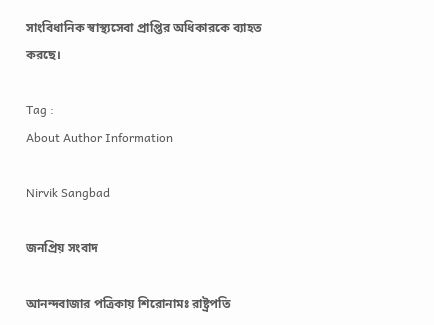সাংবিধানিক স্বাস্থ্যসেবা প্রাপ্তির অধিকারকে ব্যাহত করছে।

Tag :
About Author Information

Nirvik Sangbad

জনপ্রিয় সংবাদ

আনন্দবাজার পত্রিকায় শিরোনামঃ রাষ্ট্রপতি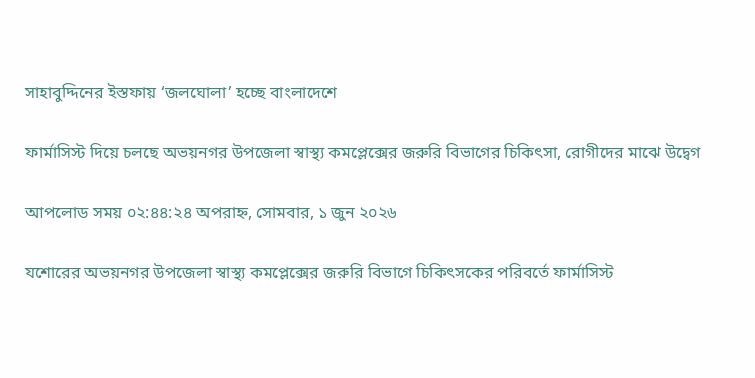সাহাবুদ্দিনের ইস্তফায় ‘জলঘোলা’ হচ্ছে বাংলাদেশে

ফার্মাসিস্ট দিয়ে চলছে অভয়নগর উপজেলা স্বাস্থ্য কমপ্লেক্সের জরুরি বিভাগের চিকিৎসা, রোগীদের মাঝে উদ্বেগ

আপলোড সময় ০২:৪৪:২৪ অপরাহ্ন, সোমবার, ১ জুন ২০২৬

যশোরের অভয়নগর উপজেলা স্বাস্থ্য কমপ্লেক্সের জরুরি বিভাগে চিকিৎসকের পরিবর্তে ফার্মাসিস্ট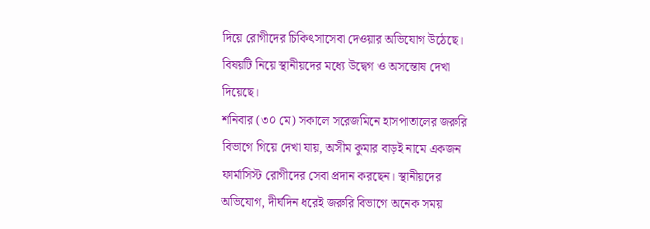দিয়ে রোগীদের চিকিৎসাসেবা দেওয়ার অভিযোগ উঠেছে। বিষয়টি নিয়ে স্থানীয়দের মধ্যে উদ্বেগ ও অসন্তোষ দেখা দিয়েছে।
শনিবার (৩০ মে) সকালে সরেজমিনে হাসপাতালের জরুরি বিভাগে গিয়ে দেখা যায়, অসীম কুমার বাড়ই নামে একজন ফার্মাসিস্ট রোগীদের সেবা প্রদান করছেন। স্থানীয়দের অভিযোগ, দীর্ঘদিন ধরেই জরুরি বিভাগে অনেক সময়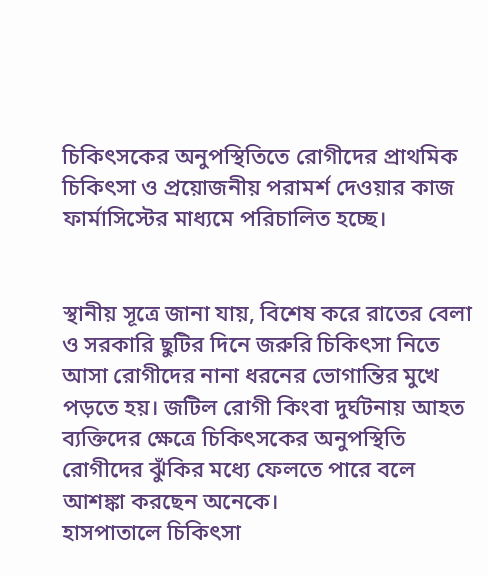চিকিৎসকের অনুপস্থিতিতে রোগীদের প্রাথমিক চিকিৎসা ও প্রয়োজনীয় পরামর্শ দেওয়ার কাজ ফার্মাসিস্টের মাধ্যমে পরিচালিত হচ্ছে।


স্থানীয় সূত্রে জানা যায়, বিশেষ করে রাতের বেলা ও সরকারি ছুটির দিনে জরুরি চিকিৎসা নিতে আসা রোগীদের নানা ধরনের ভোগান্তির মুখে পড়তে হয়। জটিল রোগী কিংবা দুর্ঘটনায় আহত ব্যক্তিদের ক্ষেত্রে চিকিৎসকের অনুপস্থিতি রোগীদের ঝুঁকির মধ্যে ফেলতে পারে বলে আশঙ্কা করছেন অনেকে।
হাসপাতালে চিকিৎসা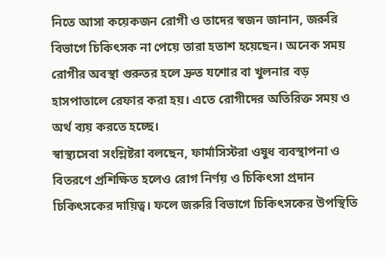নিতে আসা কয়েকজন রোগী ও তাদের স্বজন জানান, জরুরি বিভাগে চিকিৎসক না পেয়ে তারা হতাশ হয়েছেন। অনেক সময় রোগীর অবস্থা গুরুতর হলে দ্রুত যশোর বা খুলনার বড় হাসপাতালে রেফার করা হয়। এতে রোগীদের অতিরিক্ত সময় ও অর্থ ব্যয় করতে হচ্ছে।
স্বাস্থ্যসেবা সংশ্লিষ্টরা বলছেন, ফার্মাসিস্টরা ওষুধ ব্যবস্থাপনা ও বিতরণে প্রশিক্ষিত হলেও রোগ নির্ণয় ও চিকিৎসা প্রদান চিকিৎসকের দায়িত্ব। ফলে জরুরি বিভাগে চিকিৎসকের উপস্থিতি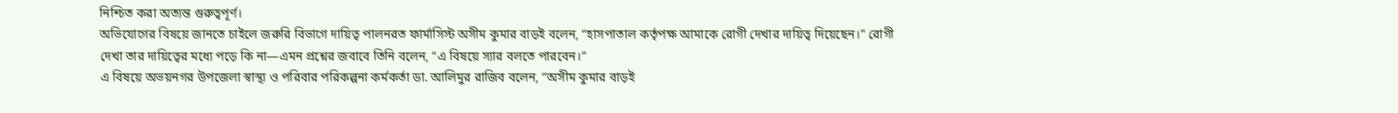নিশ্চিত করা অত্যন্ত গুরুত্বপূর্ণ।
অভিযোগের বিষয়ে জানতে চাইলে জরুরি বিভাগে দায়িত্ব পালনরত ফার্মাসিস্ট অসীম কুমার বাড়ই বলেন, “হাসপাতাল কর্তৃপক্ষ আমাকে রোগী দেখার দায়িত্ব দিয়েছেন।” রোগী দেখা তার দায়িত্বের মধ্যে পড়ে কি না—এমন প্রশ্নের জবাবে তিনি বলেন, “এ বিষয়ে স্যার বলতে পারবেন।”
এ বিষয়ে অভয়নগর উপজেলা স্বাস্থ্য ও পরিবার পরিকল্পনা কর্মকর্তা ডা. আলিমুর রাজিব বলেন, “অসীম কুমার বাড়ই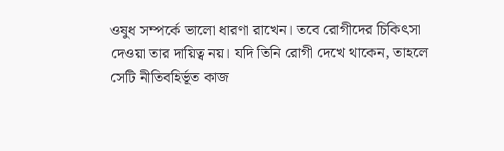ওষুধ সম্পর্কে ভালো ধারণা রাখেন। তবে রোগীদের চিকিৎসা দেওয়া তার দায়িত্ব নয়। যদি তিনি রোগী দেখে থাকেন, তাহলে সেটি নীতিবহির্ভূত কাজ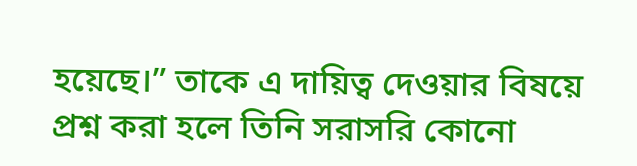হয়েছে।” তাকে এ দায়িত্ব দেওয়ার বিষয়ে প্রশ্ন করা হলে তিনি সরাসরি কোনো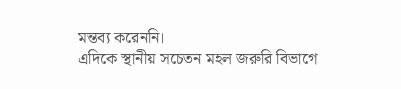মন্তব্য করেননি।
এদিকে স্থানীয় সচেতন মহল জরুরি বিভাগে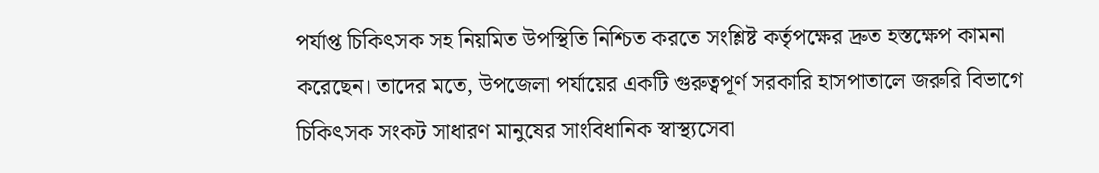পর্যাপ্ত চিকিৎসক সহ নিয়মিত উপস্থিতি নিশ্চিত করতে সংশ্লিষ্ট কর্তৃপক্ষের দ্রুত হস্তক্ষেপ কামনা করেছেন। তাদের মতে, উপজেলা পর্যায়ের একটি গুরুত্বপূর্ণ সরকারি হাসপাতালে জরুরি বিভাগে চিকিৎসক সংকট সাধারণ মানুষের সাংবিধানিক স্বাস্থ্যসেবা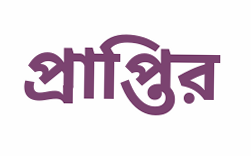প্রাপ্তির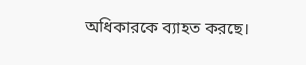অধিকারকে ব্যাহত করছে।